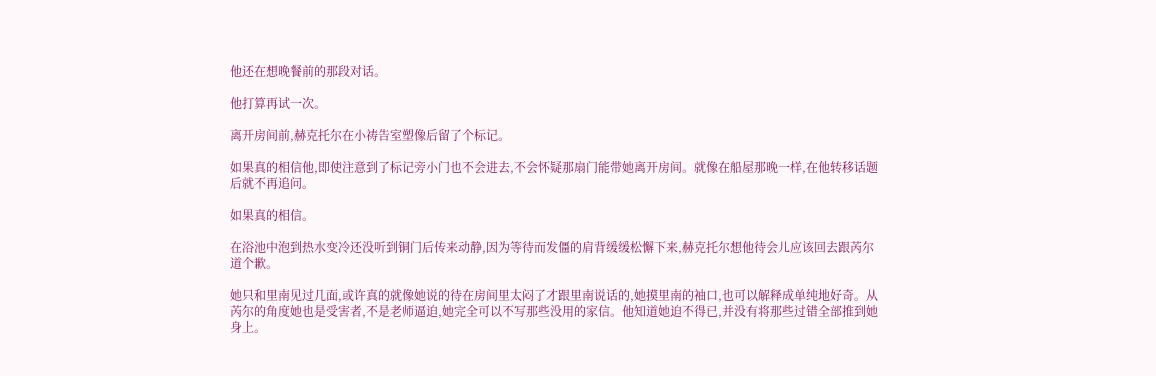他还在想晚餐前的那段对话。

他打算再试一次。

离开房间前,赫克托尔在小祷告室塑像后留了个标记。

如果真的相信他,即使注意到了标记旁小门也不会进去,不会怀疑那扇门能带她离开房间。就像在船屋那晚一样,在他转移话题后就不再追问。

如果真的相信。

在浴池中泡到热水变冷还没听到铜门后传来动静,因为等待而发僵的肩背缓缓松懈下来,赫克托尔想他待会儿应该回去跟芮尔道个歉。

她只和里南见过几面,或许真的就像她说的待在房间里太闷了才跟里南说话的,她摸里南的袖口,也可以解释成单纯地好奇。从芮尔的角度她也是受害者,不是老师逼迫,她完全可以不写那些没用的家信。他知道她迫不得已,并没有将那些过错全部推到她身上。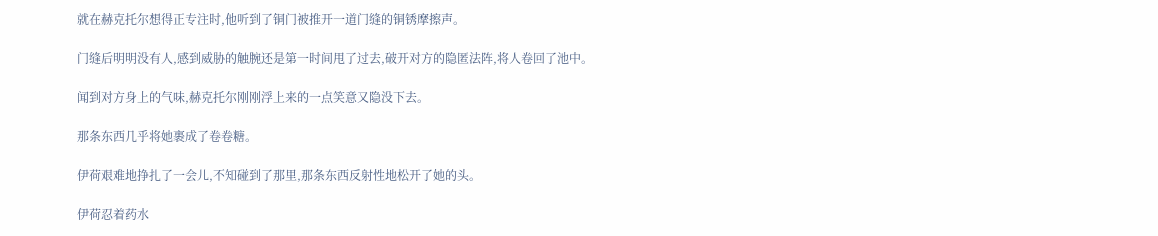就在赫克托尔想得正专注时,他听到了铜门被推开一道门缝的铜锈摩擦声。

门缝后明明没有人,感到威胁的触腕还是第一时间甩了过去,破开对方的隐匿法阵,将人卷回了池中。

闻到对方身上的气味,赫克托尔刚刚浮上来的一点笑意又隐没下去。

那条东西几乎将她裹成了卷卷糖。

伊荷艰难地挣扎了一会儿,不知碰到了那里,那条东西反射性地松开了她的头。

伊荷忍着药水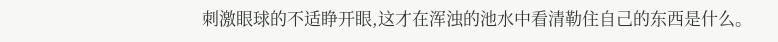刺激眼球的不适睁开眼,这才在浑浊的池水中看清勒住自己的东西是什么。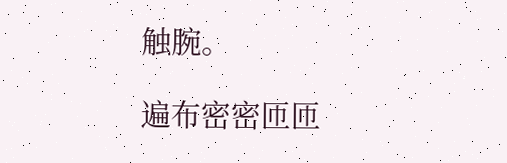触腕。

遍布密密匝匝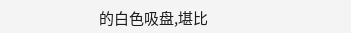的白色吸盘,堪比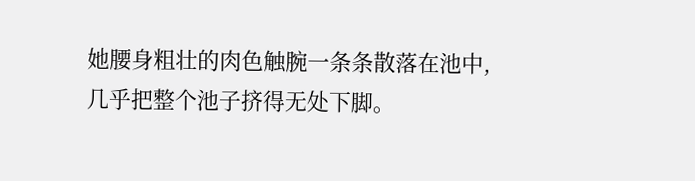她腰身粗壮的肉色触腕一条条散落在池中,几乎把整个池子挤得无处下脚。